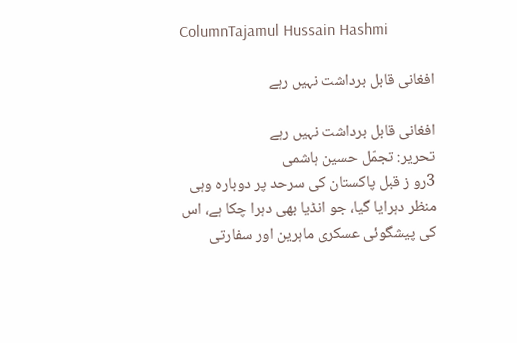ColumnTajamul Hussain Hashmi

افغانی قابل برداشت نہیں رہے

افغانی قابل برداشت نہیں رہے
تحریر: تجمّل حسین ہاشمی
3رو ز قبل پاکستان کی سرحد پر دوبارہ وہی منظر دہرایا گیا، جو انڈیا بھی دہرا چکا ہے، اس کی پیشگوئی عسکری ماہرین اور سفارتی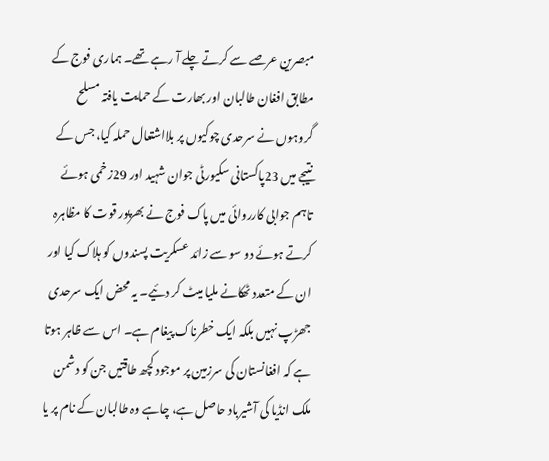مبصرین عرصے سے کرتے چلے آ رہے تھے۔ ہماری فوج کے مطابق افغان طالبان اور بھارت کے حمایت یافتہ مسلح گروہوں نے سرحدی چوکیوں پر بلااشتعال حملہ کیا، جس کے نتیجے میں 23پاکستانی سکیورٹی جوان شہید اور 29زخمی ہوئے تاہم جوابی کارروائی میں پاک فوج نے بھرپور قوت کا مظاہرہ کرتے ہوئے دو سو سے زائد عسکریت پسندوں کو ہلاک کیا اور ان کے متعدد ٹھکانے ملیا میٹ کر دئیے۔ یہ محض ایک سرحدی جھڑپ نہیں بلکہ ایک خطرناک پیغام ہے۔ اس سے ظاہر ہوتا ہے کہ افغانستان کی سرزمین پر موجود کچھ طاقتیں جن کو دشمن ملک انڈیا کی آشیرباد حاصل ہے، چاہے وہ طالبان کے نام پر یا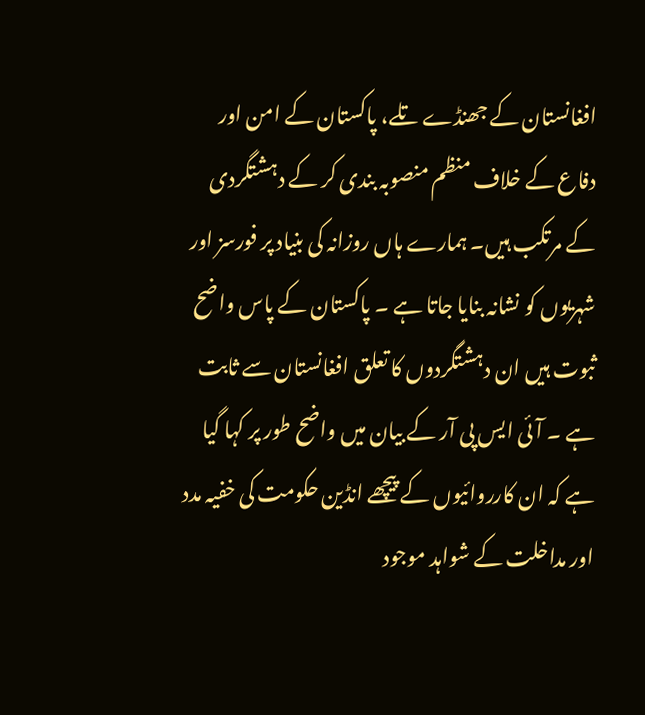افغانستان کے جھنڈے تلے، پاکستان کے امن اور دفاع کے خلاف منظم منصوبہ بندی کر کے دہشتگردی کے مرتکب ہیں۔ ہمارے ہاں روزانہ کی بنیاد پر فورسز اور شہریوں کو نشانہ بنایا جاتا ہے ۔ پاکستان کے پاس واضح ثبوت ہیں ان دہشتگردوں کا تعلق افغانستان سے ثابت ہے ۔ آئی ایس پی آر کے بیان میں واضح طور پر کہا گیا ہے کہ ان کارروائیوں کے پیچھے انڈین حکومت کی خفیہ مدد اور مداخلت کے شواہد موجود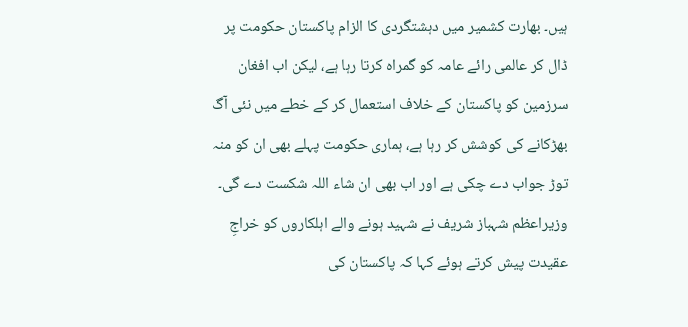ہیں۔ بھارت کشمیر میں دہشتگردی کا الزام پاکستان حکومت پر ڈال کر عالمی رائے عامہ کو گمراہ کرتا رہا ہے، لیکن اب افغان سرزمین کو پاکستان کے خلاف استعمال کر کے خطے میں نئی آگ بھڑکانے کی کوشش کر رہا ہے، ہماری حکومت پہلے بھی ان کو منہ توڑ جواب دے چکی ہے اور اب بھی ان شاء اللہ شکست دے گی۔
وزیراعظم شہباز شریف نے شہید ہونے والے اہلکاروں کو خراجِ عقیدت پیش کرتے ہوئے کہا کہ پاکستان کی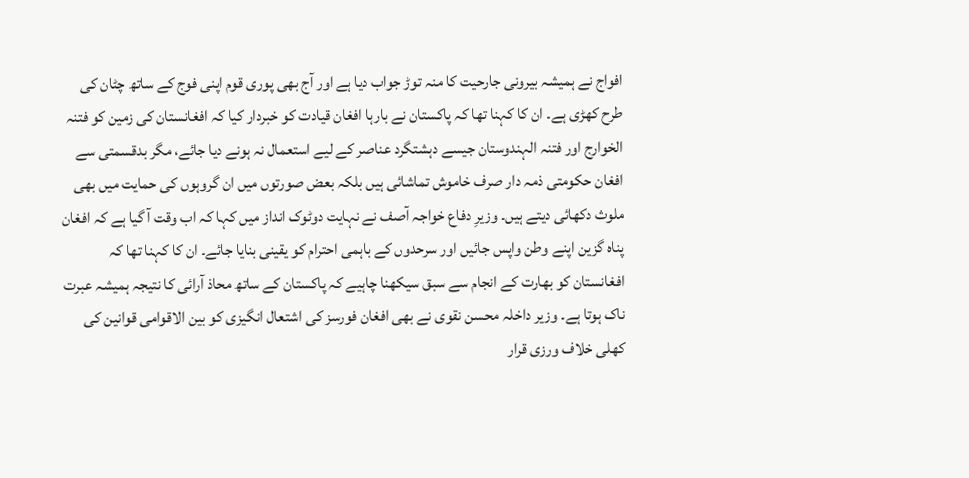افواج نے ہمیشہ بیرونی جارحیت کا منہ توڑ جواب دیا ہے اور آج بھی پوری قوم اپنی فوج کے ساتھ چٹان کی طرح کھڑی ہے۔ ان کا کہنا تھا کہ پاکستان نے بارہا افغان قیادت کو خبردار کیا کہ افغانستان کی زمین کو فتنہ الخوارج اور فتنہ الہندوستان جیسے دہشتگرد عناصر کے لیے استعمال نہ ہونے دیا جائے، مگر بدقسمتی سے افغان حکومتی ذمہ دار صرف خاموش تماشائی ہیں بلکہ بعض صورتوں میں ان گروہوں کی حمایت میں بھی ملوث دکھائی دیتے ہیں۔ وزیرِ دفاع خواجہ آصف نے نہایت دوٹوک انداز میں کہا کہ اب وقت آ گیا ہے کہ افغان پناہ گزین اپنے وطن واپس جائیں اور سرحدوں کے باہمی احترام کو یقینی بنایا جائے۔ ان کا کہنا تھا کہ افغانستان کو بھارت کے انجام سے سبق سیکھنا چاہیے کہ پاکستان کے ساتھ محاذ آرائی کا نتیجہ ہمیشہ عبرت ناک ہوتا ہے۔ وزیر داخلہ محسن نقوی نے بھی افغان فورسز کی اشتعال انگیزی کو بین الاقوامی قوانین کی کھلی خلاف ورزی قرار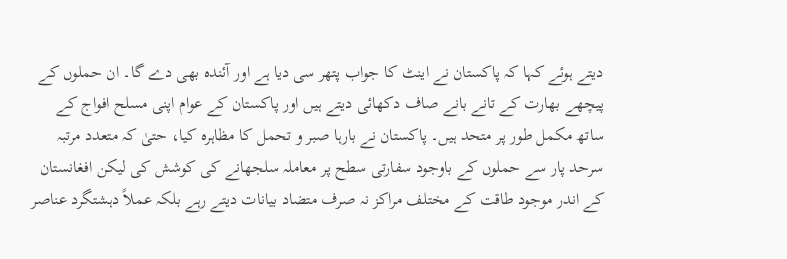دیتے ہوئے کہا کہ پاکستان نے اینٹ کا جواب پتھر سی دیا ہے اور آئندہ بھی دے گا۔ ان حملوں کے پیچھے بھارت کے تانے بانے صاف دکھائی دیتے ہیں اور پاکستان کے عوام اپنی مسلح افواج کے ساتھ مکمل طور پر متحد ہیں۔ پاکستان نے بارہا صبر و تحمل کا مظاہرہ کیا، حتیٰ کہ متعدد مرتبہ سرحد پار سے حملوں کے باوجود سفارتی سطح پر معاملہ سلجھانے کی کوشش کی لیکن افغانستان کے اندر موجود طاقت کے مختلف مراکز نہ صرف متضاد بیانات دیتے رہے بلکہ عملاً دہشتگرد عناصر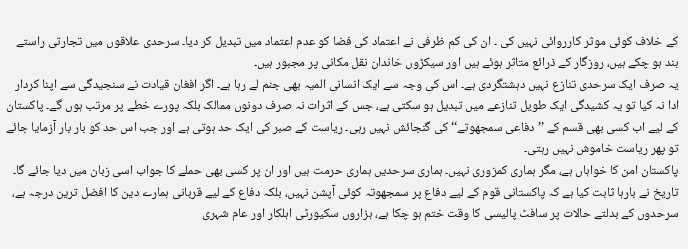کے خلاف کوئی موثر کارروائی نہیں کی ۔ ان کی کم ظرفی نے اعتماد کی فضا کو عدم اعتماد میں تبدیل کر دیا۔ سرحدی علاقوں میں تجارتی راستے بند ہو چکے ہیں، روزگار کے ذرائع متاثر ہوئے ہیں اور سیکڑوں خاندان نقل مکانی پر مجبور ہیں۔
یہ صرف ایک سرحدی تنازع نہیں دہشتگردی ہے۔ اس کی وجہ سے ایک انسانی المیہ بھی جنم لے رہا ہے۔ اگر افغان قیادت نے سنجیدگی سے اپنا کردار ادا نہ کیا تو یہ کشیدگی ایک طویل تنازعے میں تبدیل ہو سکتی ہے، جس کے اثرات نہ صرف دونوں ممالک بلکہ پورے خطے پر مرتب ہوں گے۔ پاکستان کے لیے اب کسی بھی قسم کے ’’ دفاعی سمجھوتے‘‘ کی گنجائش نہیں رہی۔ ریاست کے صبر کی ایک حد ہوتی ہے اور جب اس حد کو بار بار آزمایا جائے تو پھر ریاست خاموش نہیں رہتی۔
پاکستان امن کا خواہاں ہے، مگر ہماری کمزوری نہیں۔ ہماری سرحدیں ہماری حرمت ہیں اور ان پر کسی بھی حملے کا جواب اسی زبان میں دیا جائے گا۔ تاریخ نے بارہا ثابت کیا ہے کہ پاکستانی قوم کے لیے دفاع پر سمجھوتہ کوئی آپشن نہیں، بلکہ دفاع کے لیے قربانی ہمارے دین کا افضل ترین درجہ ہے، سرحدوں کے بدلتے حالات پر سافٹ پالیسی کا وقت ختم ہو چکا ہے، ہزاروں سکیورٹی اہلکار اور عام شہری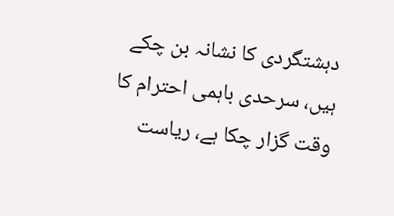دہشتگردی کا نشانہ بن چکے ہیں، سرحدی باہمی احترام کا وقت گزار چکا ہے، ریاست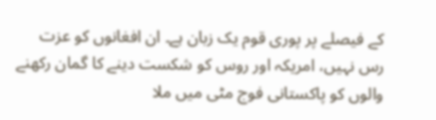کے فیصلے پر پوری قوم یک زبان ہے۔ ان افغانوں کو عزت رس نہیں، امریکہ اور روس کو شکست دینے کا گمان رکھنے والوں کو پاکستانی فوج مٹی میں ملا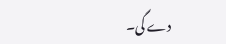دے گی۔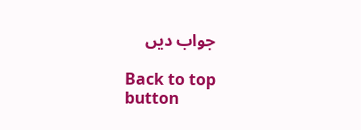جواب دیں

Back to top button